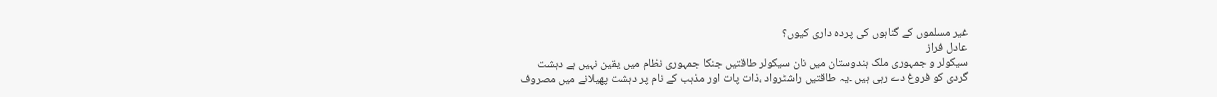غیر مسلموں کے گناہوں کی پردہ داری کیوں؟
عادل فراز
سیکولر و جمہوری ملک ہندوستان میں نان سیکولر طاقتیں جنکا جمہوری نظام میں یقین نہیں ہے دہشت
گردی کو فروغ دے رہی ہیں ۔یہ طاقتیں راشٹرواد ،ذات پات اور مذہب کے نام پر دہشت پھیلانے میں مصروف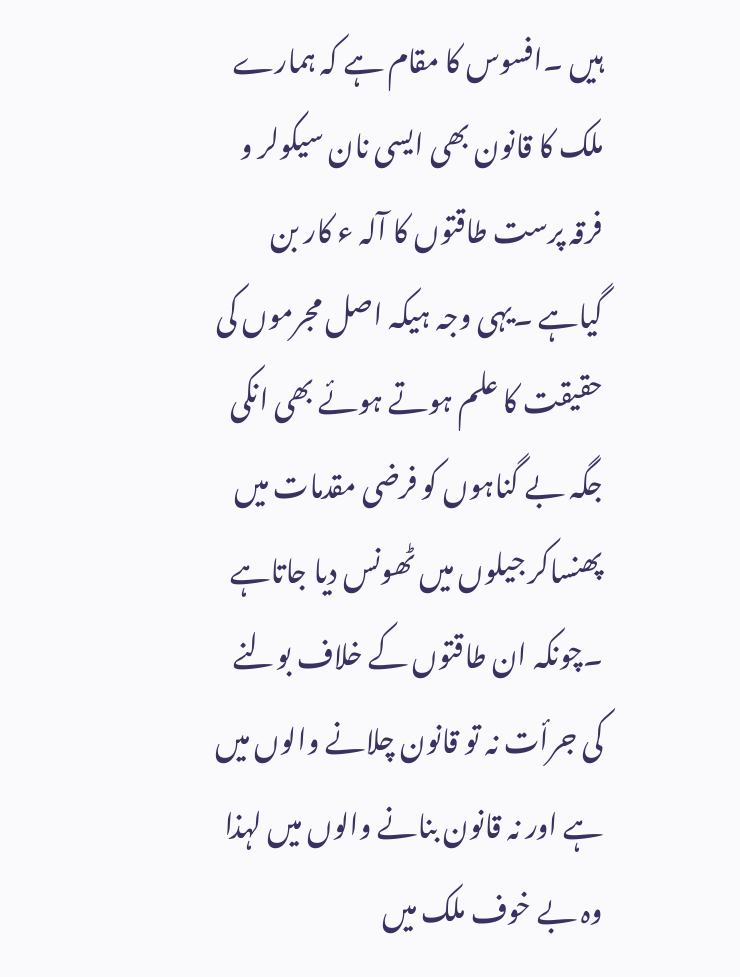ہیں ۔افسوس کا مقام ہے کہ ہمارے ملک کا قانون بھی ایسی نان سیکولر و فرقہ پرست طاقتوں کا آلہ ء کار بن گیاہے ۔یہی وجہ ہیکہ اصل مجرموں کی حقیقت کا علم ہوتے ہوئے بھی انکی جگہ بے گناہوں کو فرضی مقدمات میں پھنساکر جیلوں میں ٹھونس دیا جاتاہے ۔چونکہ ان طاقتوں کے خلاف بولنے کی جرأت نہ تو قانون چلانے والوں میں ہے اور نہ قانون بنانے والوں میں لہذا وہ بے خوف ملک میں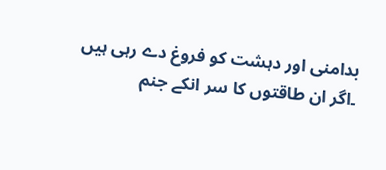بدامنی اور دہشت کو فروغ دے رہی ہیں ۔اگر ان طاقتوں کا سر انکے جنم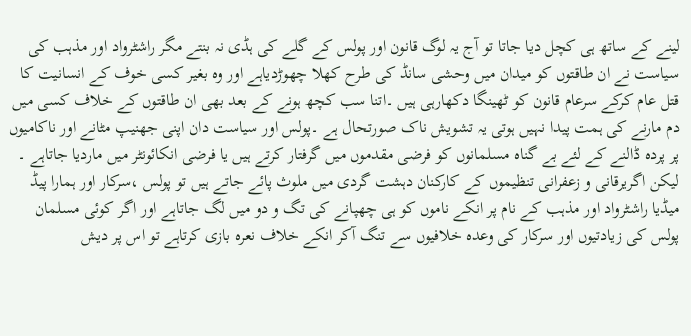لینے کے ساتھ ہی کچل دیا جاتا تو آج یہ لوگ قانون اور پولس کے گلے کی ہڈی نہ بنتے مگر راشٹرواد اور مذہب کی سیاست نے ان طاقتوں کو میدان میں وحشی سانڈ کی طرح کھلا چھوڑدیاہے اور وہ بغیر کسی خوف کے انسانیت کا قتل عام کرکے سرعام قانون کو ٹھینگا دکھارہی ہیں ۔اتنا سب کچھ ہونے کے بعد بھی ان طاقتوں کے خلاف کسی میں دم مارنے کی ہمت پیدا نہیں ہوتی یہ تشویش ناک صورتحال ہے ۔پولس اور سیاست دان اپنی جھنیپ مٹانے اور ناکامیوں پر پردہ ڈالنے کے لئے بے گناہ مسلمانوں کو فرضی مقدموں میں گرفتار کرتے ہیں یا فرضی انکائونٹر میں ماردیا جاتاہے ۔ لیکن اگریرقانی و زعفرانی تنظیموں کے کارکنان دہشت گردی میں ملوث پائے جاتے ہیں تو پولس ،سرکار اور ہمارا پیڈ میڈیا راشٹرواد اور مذہب کے نام پر انکے ناموں کو ہی چھپانے کی تگ و دو میں لگ جاتاہے اور اگر کوئی مسلمان پولس کی زیادتیوں اور سرکار کی وعدہ خلافیوں سے تنگ آکر انکے خلاف نعرہ بازی کرتاہے تو اس پر دیش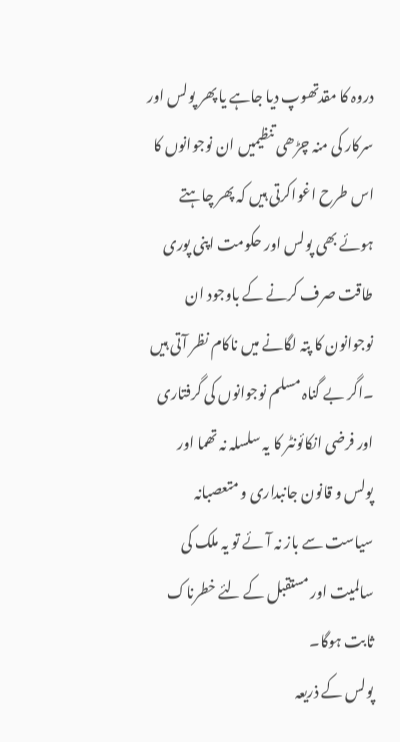دروہ کا مقدتھوپ دیا جاہے یا پھر پولس اور سرکار کی منہ چڑھی تنظیمیں ان نوجوانوں کا اس طرح اغواکرتی ہیں کہ پھر چاہتے ہوئے بھی پولس اور حکومت اپنی پوری طاقت صرف کرنے کے باوجود ان نوجوانون کا پتہ لگانے میں ناکام نظر آتی ہیں ۔اگر بے گناہ مسلم نوجوانوں کی گرفتاری اور فرضی انکائونٹر کا یہ سلسلہ نہ تھما اور پولس و قانون جانبداری و متعصبانہ سیاست سے باز نہ آئے تو یہ ملک کی
سالمیت اور مستقبل کے لئے خطرناک ثابت ہوگا۔
پولس کے ذریعہ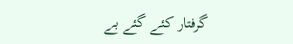گرفتار کئے گئے بے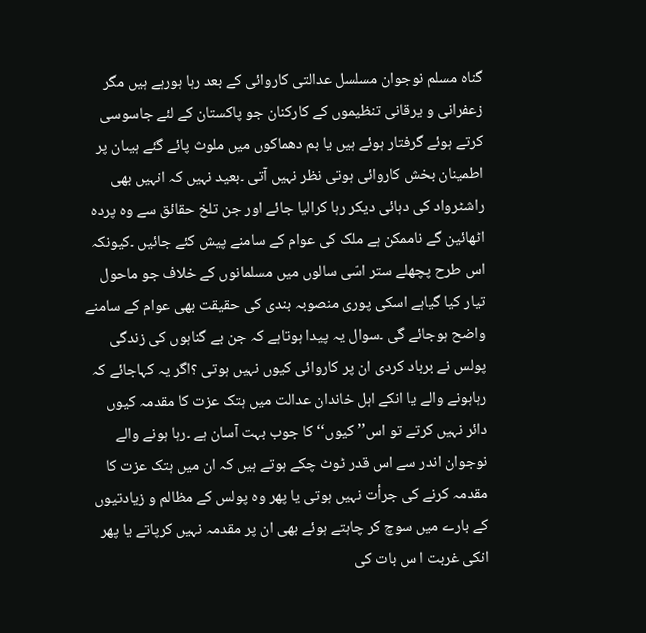گناہ مسلم نوجوان مسلسل عدالتی کاروائی کے بعد رہا ہورہے ہیں مگر زعفرانی و یرقانی تنظیموں کے کارکنان جو پاکستان کے لئے جاسوسی کرتے ہوئے گرفتار ہوئے ہیں یا بم دھماکوں میں ملوث پائے گئے ہیںان پر اطمینان بخش کاروائی ہوتی نظر نہیں آتی ۔بعید نہیں کہ انہیں بھی راشٹرواد کی دہائی دیکر رہا کرالیا جائے اور جن تلخ حقائق سے وہ پردہ اٹھائین گے ناممکن ہے ملک کی عوام کے سامنے پیش کئے جائیں ۔کیونکہ اس طرح پچھلے ستر اسّی سالوں میں مسلمانوں کے خلاف جو ماحول تیار کیا گیاہے اسکی پوری منصوبہ بندی کی حقیقت بھی عوام کے سامنے واضح ہوجائے گی ۔سوال یہ پیدا ہوتاہے کہ جن بے گناہوں کی زندگی پولس نے برباد کردی ان پر کاروائی کیوں نہیں ہوتی ؟اگر یہ کہاجائے کہ رہاہونے والے یا انکے اہل خاندان عدالت میں ہتک عزت کا مقدمہ کیوں دائر نہیں کرتے تو اس’’ کیوں‘‘ کا جوب بہت آسان ہے ۔رہا ہونے والے نوجوان اندر سے اس قدر ٹوٹ چکے ہوتے ہیں کہ ان میں ہتک عزت کا مقدمہ کرنے کی جرأت نہیں ہوتی یا پھر وہ پولس کے مظالم و زیادتیوں کے بارے میں سوچ کر چاہتے ہوئے بھی ان پر مقدمہ نہیں کرپاتے یا پھر انکی غربت ا س بات کی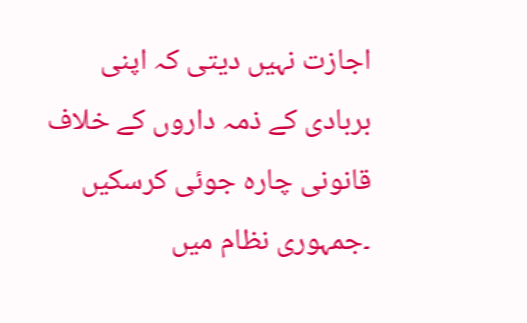اجازت نہیں دیتی کہ اپنی بربادی کے ذمہ داروں کے خلاف قانونی چارہ جوئی کرسکیں ۔جمہوری نظام میں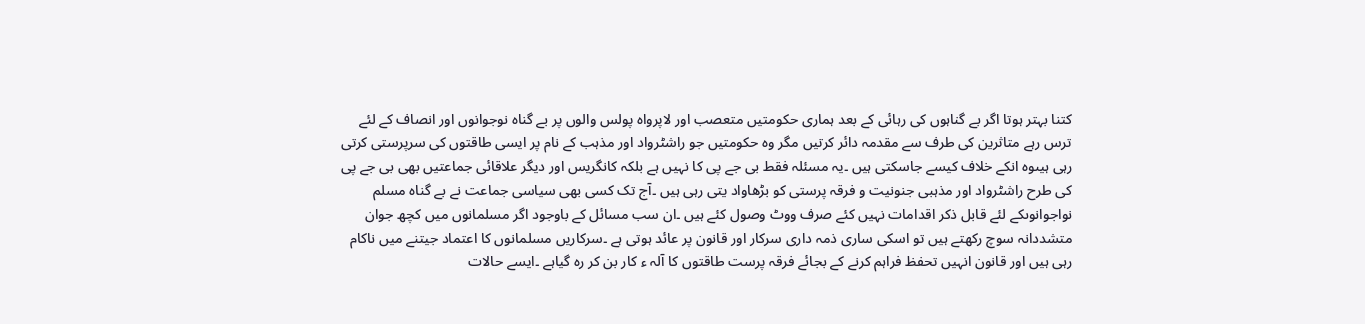کتنا بہتر ہوتا اگر بے گناہوں کی رہائی کے بعد ہماری حکومتیں متعصب اور لاپرواہ پولس والوں پر بے گناہ نوجوانوں اور انصاف کے لئے ترس رہے متاثرین کی طرف سے مقدمہ دائر کرتیں مگر وہ حکومتیں جو راشٹرواد اور مذہب کے نام پر ایسی طاقتوں کی سرپرستی کرتی رہی ہیںوہ انکے خلاف کیسے جاسکتی ہیں ۔یہ مسئلہ فقط بی جے پی کا نہیں ہے بلکہ کانگریس اور دیگر علاقائی جماعتیں بھی بی جے پی کی طرح راشٹرواد اور مذہبی جنونیت و فرقہ پرستی کو بڑھاواد یتی رہی ہیں ۔آج تک کسی بھی سیاسی جماعت نے بے گناہ مسلم نواجوانوںکے لئے قابل ذکر اقدامات نہیں کئے صرف ووٹ وصول کئے ہیں ۔ان سب مسائل کے باوجود اگر مسلمانوں میں کچھ جوان متشددانہ سوچ رکھتے ہیں تو اسکی ساری ذمہ داری سرکار اور قانون پر عائد ہوتی ہے ۔سرکاریں مسلمانوں کا اعتماد جیتنے میں ناکام رہی ہیں اور قانون انہیں تحفظ فراہم کرنے کے بجائے فرقہ پرست طاقتوں کا آلہ ء کار بن کر رہ گیاہے ۔ایسے حالات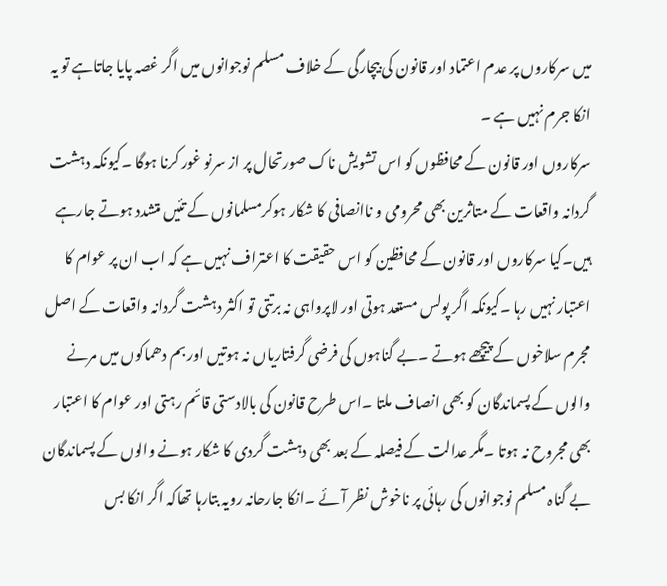میں سرکاروں پر عدم اعتماد اور قانون کی بیچارگی کے خلاف مسلم نوجوانوں میں اگر غصہ پایا جاتاہے تو یہ انکا جرم نہیں ہے ۔
سرکاروں اور قانون کے محافظوں کو اس تشویش ناک صورتحال پر از سرنو غور کرنا ہوگا ۔کیونکہ دہشت گردانہ واقعات کے متاثرین بھی محرومی و ناانصافی کا شکار ہوکرمسلمانوں کے تئیں متشدد ہوتے جارہے ہیں۔کیا سرکاروں اور قانون کے محافظین کو اس حقیقت کا اعتراف نہیں ہے کہ اب ان پر عوام کا اعتبار نہیں رہا ۔کیونکہ اگر پولس مستعد ہوتی اور لاپرواہی نہ برتتی تو اکثر دہشت گردانہ واقعات کے اصل مجرم سلاخوں کے پیچھے ہوتے ۔بے گناہوں کی فرضی گرفتاریاں نہ ہوتیں اور بم دھماکوں میں مرنے والوں کے پسماندگان کو بھی انصاف ملتا ۔اس طرح قانون کی بالادستی قائم رہتی اور عوام کا اعتبار بھی مجروح نہ ہوتا ۔مگر عدالت کے فیصلہ کے بعد بھی دہشت گردی کا شکار ہونے والوں کے پسماندگان بے گناہ مسلم نوجوانوں کی رہائی پر ناخوش نظر آئے ۔انکا جارحانہ رویہ بتارہا تھاکہ اگر انکا بس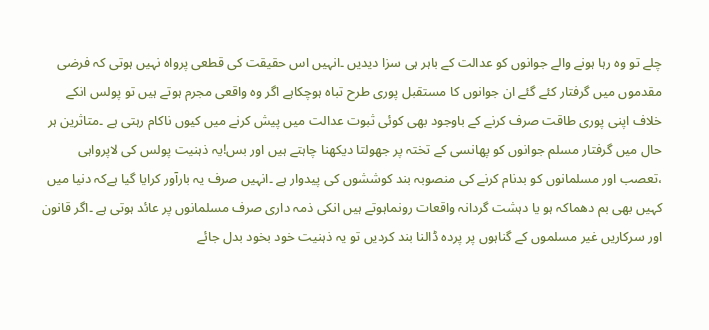چلے تو وہ رہا ہونے والے جوانوں کو عدالت کے باہر ہی سزا دیدیں ۔انہیں اس حقیقت کی قطعی پرواہ نہیں ہوتی کہ فرضی مقدموں میں گرفتار کئے گئے ان جوانوں کا مستقبل پوری طرح تباہ ہوچکاہے اگر وہ واقعی مجرم ہوتے ہیں تو پولس انکے خلاف اپنی پوری طاقت صرف کرنے کے باوجود بھی کوئی ثبوت عدالت میں پیش کرنے میں کیوں ناکام رہتی ہے ۔متاثرین ہر حال میں گرفتار مسلم جوانوں کو پھانسی کے تختہ پر جھولتا دیکھنا چاہتے ہیں اور بس!یہ ذہنیت پولس کی لاپرواہی ،تعصب اور مسلمانوں کو بدنام کرنے کی منصوبہ بند کوششوں کی پیدوار ہے ۔انہیں صرف یہ بارآور کرایا گیا ہےکہ دنیا میں کہیں بھی بم دھماکہ ہو یا دہشت گردانہ واقعات رونماہوتے ہیں انکی ذمہ داری صرف مسلمانوں پر عائد ہوتی ہے ۔اگر قانون اور سرکاریں غیر مسلموں کے گناہوں پر پردہ ڈالنا بند کردیں تو یہ ذہنیت خود بخود بدل جائے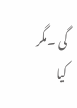گی ۔مگر کیا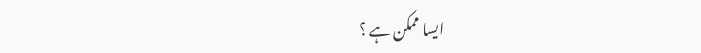ایسا ممکن ہے ؟